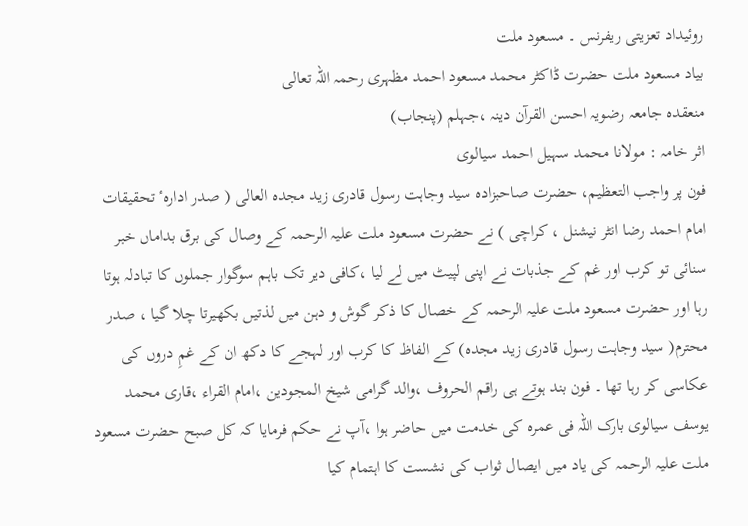روئیداد تعزیتی ریفرنس ۔ مسعود ملت
بیاد مسعود ملت حضرت ڈاکٹر محمد مسعود احمد مظہری رحمہ اللہ تعالی
منعقدہ جامعہ رضویہ احسن القرآن دینہ ،جہلم (پنجاب)
اثر خامہ : مولانا محمد سہیل احمد سیالوی
فون پر واجب التعظیم، حضرت صاحبزادہ سید وجاہت رسول قادری زید مجدہ العالی ( صدر ادارہٴ تحقیقات امام احمد رضا انٹر نیشنل ، کراچی ) نے حضرت مسعود ملت علیہ الرحمہ کے وصال کی برق بداماں خبر سنائی تو کرب اور غم کے جذبات نے اپنی لپیٹ میں لے لیا ،کافی دیر تک باہم سوگوار جملوں کا تبادلہ ہوتا رہا اور حضرت مسعود ملت علیہ الرحمہ کے خصال کا ذکر گوش و دہن میں لذتیں بکھیرتا چلا گیا ، صدر محترم( سید وجاہت رسول قادری زید مجدہ) کے الفاظ کا کرب اور لہجے کا دکھ ان کے غمِ دروں کی عکاسی کر رہا تھا ۔ فون بند ہوتے ہی راقم الحروف ،والد گرامی شیخ المجودین ،امام القراء ،قاری محمد یوسف سیالوی بارک اللہ فی عمرہ کی خدمت میں حاضر ہوا ،آپ نے حکم فرمایا کہ کل صبح حضرت مسعود ملت علیہ الرحمہ کی یاد میں ایصال ثواب کی نشست کا اہتمام کیا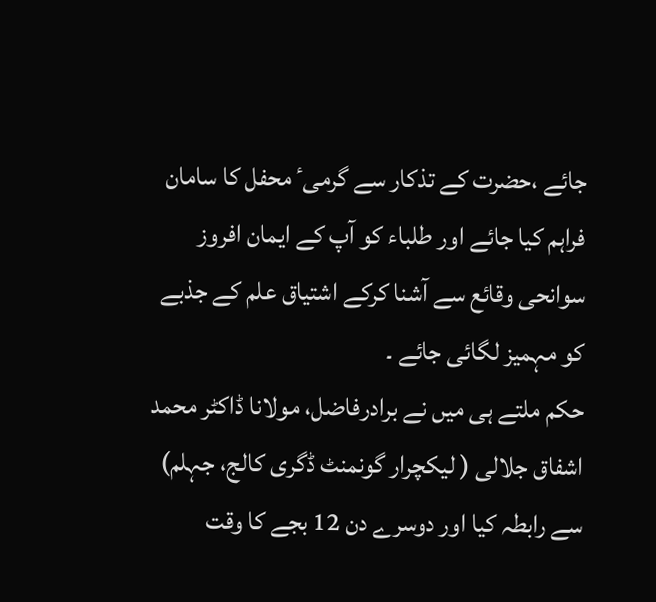جائے ،حضرت کے تذکار سے گرمیٴ محفل کا سامان فراہم کیا جائے اور طلباء کو آپ کے ایمان افروز سوانحی وقائع سے آشنا کرکے اشتیاق علم کے جذبے کو مہمیز لگائی جائے ۔
حکم ملتے ہی میں نے برادرفاضل، مولانا ڈاکٹر محمد اشفاق جلالی ( لیکچرار گونمنٹ ڈگری کالج، جہلم) سے رابطہ کیا اور دوسرے دن 12 بجے کا وقت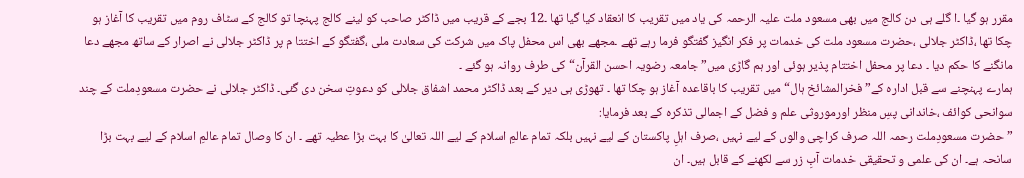مقرر ہو گیا ۔ا گلے ہی دن کالج میں بھی مسعود ملت علیہ الرحمہ کی یاد میں تقریب کا انعقاد کیا گیا تھا ۔12 بجے کے قریب میں ڈاکٹر صاحب کو لینے کالج پہنچا تو کالج کے سٹاف روم میں تقریب کا آغاز ہو چکا تھا ،ڈاکٹر جلالی ،حضرت مسعود ملت کی خدمات پر فکر انگیز گفتگو فرما رہے تھے ۔مجھے بھی اس محفل پاک میں شرکت کی سعادت ملی ،گفتگو کے اختتا م پر ڈاکٹر جلالی نے اصرار کے ساتھ مجھے دعا مانگنے کا حکم دیا ۔ دعا پر محفل اختتام پذیر ہوئی اور ہم گاڑی میں” جامعہ رضویہ احسن القرآن“ کی طرف روانہ ہو گئے ۔
ہمارے پہنچنے سے قبل ادارہ کے” فخرالمشائخ ہال“ میں تقریب کا باقاعدہ آغاز ہو چکا تھا ۔ تھوڑی ہی دیر کے بعد ڈاکٹر محمد اشفاق جلالی کو دعوتِ سخن دی گئی۔ ڈاکٹر جلالی نے حضرت مسعودِملت کے چند سوانحی کوائف ،خاندانی پسِ منظر اورموروثی علم و فضل کے اجمالی تذکرہ کے بعد فرمایا:
”حضرت مسعودِملت رحمہ اللہ صرف کراچی والوں کے لیے نہیں ،صرف اہلِ پاکستان کے لیے نہیں بلکہ تمام عالمِ اسلام کے لیے اللہ تعالیٰ کا بہت بڑا عطیہ تھے ۔ ان کا وصال تمام عالمِ اسلام کے لیے بہت بڑا سانحہ ہے۔ ان کی علمی و تحقیقی خدمات آبِ زر سے لکھنے کے قابل ہیں۔ ان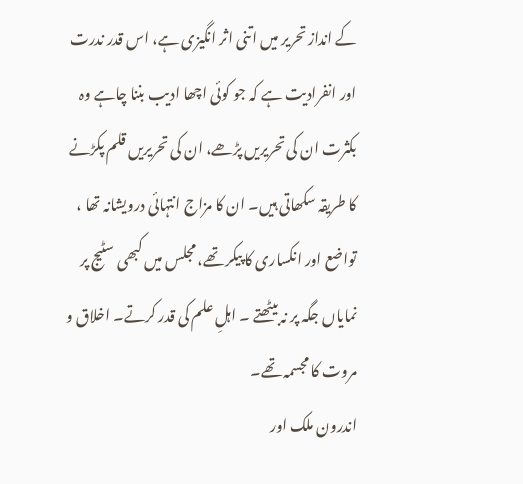کے انداز تحریر میں اتنی اثر انگیزی ہے، اس قدر ندرت اور انفرادیت ہے کہ جو کوئی اچھا ادیب بننا چاہے وہ بکثرت ان کی تحریریں پڑھے، ان کی تحریریں قلم پکڑنے کا طریقہ سکھاتی ہیں۔ ان کا مزاج انتہائی درویشانہ تھا ، تواضع اور انکساری کا پیکر تھے، مجلس میں کبھی سٹیج پر نمایاں جگہ پر نہ بیٹھتے ۔ اہلِ علم کی قدر کرتے۔ اخلاق و مروت کا مجسمہ تھے۔
اندرون ملک اور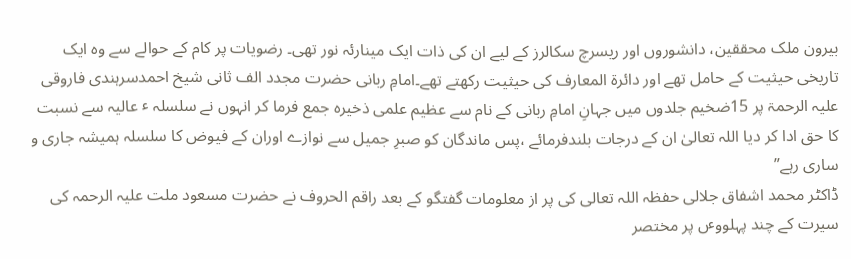بیرون ملک محققین، دانشوروں اور ریسرچ سکالرز کے لیے ان کی ذات ایک مینارئہ نور تھی۔ رضویات پر کام کے حوالے سے وہ ایک تاریخی حیثیت کے حامل تھے اور دائرۃ المعارف کی حیثیت رکھتے تھے۔امامِ ربانی حضرت مجدد الف ثانی شیخ احمدسرہندی فاروقی علیہ الرحمۃ پر 15ضخیم جلدوں میں جہانِ امامِ ربانی کے نام سے عظیم علمی ذخیرہ جمع فرما کر انہوں نے سلسلہ ٴ عالیہ سے نسبت کا حق ادا کر دیا اللہ تعالیٰ ان کے درجات بلندفرمائے ،پس ماندگان کو صبرِ جمیل سے نوازے اوران کے فیوض کا سلسلہ ہمیشہ جاری و ساری رہے”
ڈاکٹر محمد اشفاق جلالی حفظہ اللہ تعالی کی پر از معلومات گفتگو کے بعد راقم الحروف نے حضرت مسعود ملت علیہ الرحمہ کی سیرت کے چند پہلووٴں پر مختصر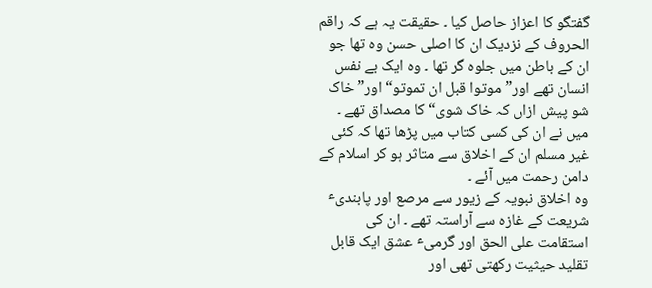گفتگو کا اعزاز حاصل کیا ۔ حقیقت یہ ہے کہ راقم الحروف کے نزدیک ان کا اصلی حسن وہ تھا جو ان کے باطن میں جلوہ گر تھا ۔ وہ ایک بے نفس انسان تھے اور” موتوا قبل ان تموتو“ اور” خاک شو پیش ازاں کہ خاک شوی“ کا مصداق تھے ۔ میں نے ان کی کسی کتاب میں پڑھا تھا کہ کئی غیر مسلم ان کے اخلاق سے متاثر ہو کر اسلام کے دامن رحمت میں آئے ۔
وہ اخلاق نبویہ کے زیور سے مرصع اور پابندیٴ شریعت کے غازہ سے آراستہ تھے ۔ ان کی استقامت علی الحق اور گرمیٴ عشق ایک قابل تقلید حیثیت رکھتی تھی اور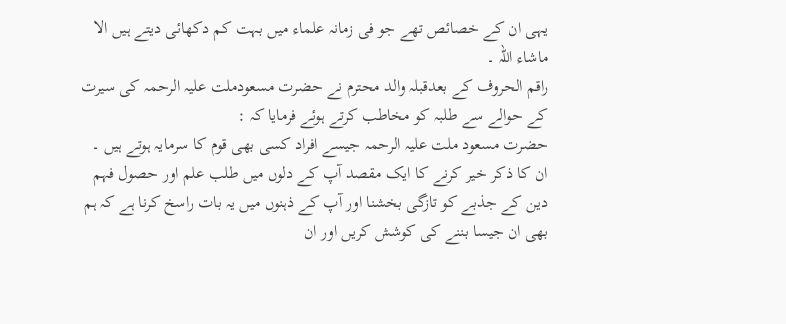یہی ان کے خصائص تھے جو فی زمانہ علماء میں بہت کم دکھائی دیتے ہیں الا ماشاء اللہ ۔
راقم الحروف کے بعدقبلہ والد محترم نے حضرت مسعودملت علیہ الرحمہ کی سیرت کے حوالے سے طلبہ کو مخاطب کرتے ہوئے فرمایا کہ :
حضرت مسعود ملت علیہ الرحمہ جیسے افراد کسی بھی قوم کا سرمایہ ہوتے ہیں ۔ ان کا ذکر خیر کرنے کا ایک مقصد آپ کے دلوں میں طلب علم اور حصول فہم دین کے جذبے کو تازگی بخشنا اور آپ کے ذہنوں میں یہ بات راسخ کرنا ہے کہ ہم بھی ان جیسا بننے کی کوشش کریں اور ان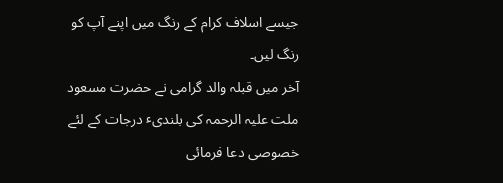جیسے اسلاف کرام کے رنگ میں اپنے آپ کو رنگ لیں۔
آخر میں قبلہ والد گرامی نے حضرت مسعود ملت علیہ الرحمہ کی بلندیٴ درجات کے لئے خصوصی دعا فرمائی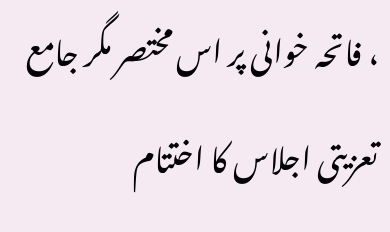، فاتحہ خوانی پر اس مختصر مگر جامع تعزیتی اجلاس کا اختتام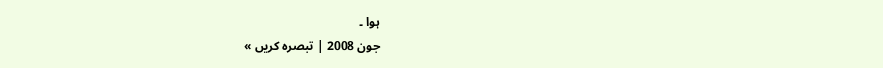ہوا ۔
جون 2008 | تبصرہ کریں »